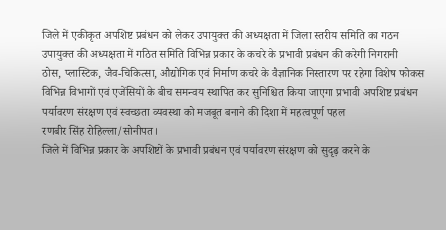जिले में एकीकृत अपशिष्ट प्रबंधन को लेकर उपायुक्त की अध्यक्षता में जिला स्तरीय समिति का गठन
उपायुक्त की अध्यक्षता में गठित समिति विभिन्न प्रकार के कचरे के प्रभावी प्रबंधन की करेगी निगरानी
ठोस, प्लास्टिक, जैव-चिकित्सा, औद्योगिक एवं निर्माण कचरे के वैज्ञानिक निस्तारण पर रहेगा विशेष फोकस
विभिन्न विभागों एवं एजेंसियों के बीच समन्वय स्थापित कर सुनिश्चित किया जाएगा प्रभावी अपशिष्ट प्रबंधन
पर्यावरण संरक्षण एवं स्वच्छता व्यवस्था को मजबूत बनाने की दिशा में महत्वपूर्ण पहल
रणबीर सिंह रोहिल्ला/सोनीपत।
जिले में विभिन्न प्रकार के अपशिष्टों के प्रभावी प्रबंधन एवं पर्यावरण संरक्षण को सुदृढ़ करने के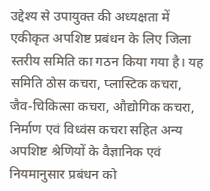उद्देश्य से उपायुक्त की अध्यक्षता में एकीकृत अपशिष्ट प्रबंधन के लिए जिला स्तरीय समिति का गठन किया गया है। यह समिति ठोस कचरा, प्लास्टिक कचरा, जैव-चिकित्सा कचरा, औद्योगिक कचरा, निर्माण एवं विध्वंस कचरा सहित अन्य अपशिष्ट श्रेणियों के वैज्ञानिक एवं नियमानुसार प्रबंधन को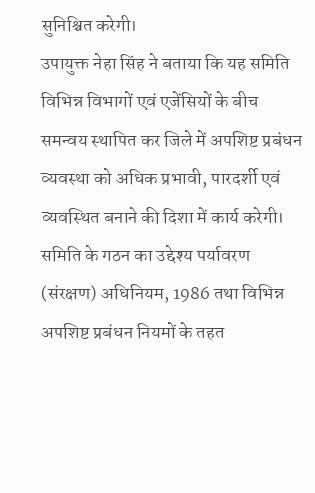सुनिश्चित करेगी।
उपायुक्त नेहा सिंह ने बताया कि यह समिति विभिन्न विभागों एवं एजेंसियों के बीच समन्वय स्थापित कर जिले में अपशिष्ट प्रबंधन व्यवस्था को अधिक प्रभावी, पारदर्शी एवं व्यवस्थित बनाने की दिशा में कार्य करेगी। समिति के गठन का उद्देश्य पर्यावरण (संरक्षण) अधिनियम, 1986 तथा विभिन्न अपशिष्ट प्रबंधन नियमों के तहत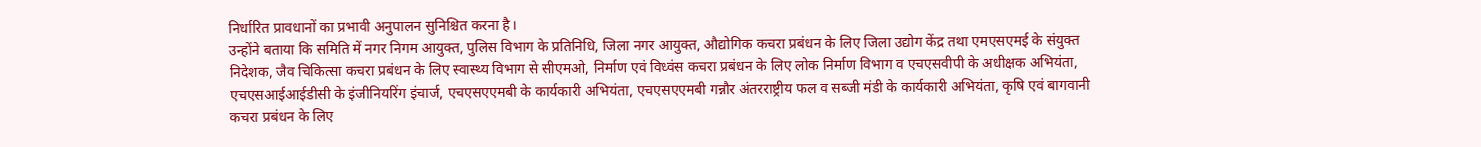निर्धारित प्रावधानों का प्रभावी अनुपालन सुनिश्चित करना है।
उन्होंने बताया कि समिति में नगर निगम आयुक्त, पुलिस विभाग के प्रतिनिधि, जिला नगर आयुक्त, औद्योगिक कचरा प्रबंधन के लिए जिला उद्योग केंद्र तथा एमएसएमई के संयुक्त निदेशक, जैव चिकित्सा कचरा प्रबंधन के लिए स्वास्थ्य विभाग से सीएमओ, निर्माण एवं विध्वंस कचरा प्रबंधन के लिए लोक निर्माण विभाग व एचएसवीपी के अधीक्षक अभियंता, एचएसआईआईडीसी के इंजीनियरिंग इंचार्ज, एचएसएएमबी के कार्यकारी अभियंता, एचएसएएमबी गन्नौर अंतरराष्ट्रीय फल व सब्जी मंडी के कार्यकारी अभियंता, कृषि एवं बागवानी कचरा प्रबंधन के लिए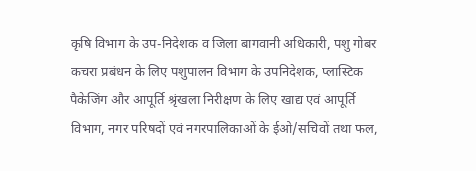कृषि विभाग के उप-निदेशक व जिला बागवानी अधिकारी, पशु गोबर कचरा प्रबंधन के लिए पशुपालन विभाग के उपनिदेशक, प्लास्टिक पैकेजिंग और आपूर्ति श्रृंखला निरीक्षण के लिए खाद्य एवं आपूर्ति विभाग, नगर परिषदों एवं नगरपालिकाओं के ईओ/सचिवों तथा फल,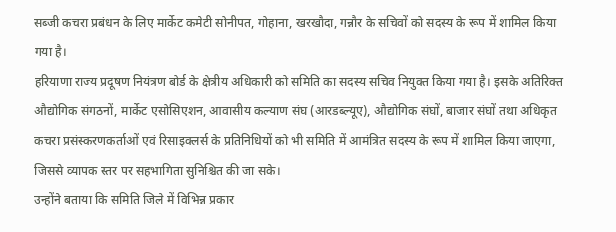सब्जी कचरा प्रबंधन के लिए मार्केट कमेटी सोनीपत, गोहाना, खरखौदा, गन्नौर के सचिवों को सदस्य के रूप में शामिल किया गया है।
हरियाणा राज्य प्रदूषण नियंत्रण बोर्ड के क्षेत्रीय अधिकारी को समिति का सदस्य सचिव नियुक्त किया गया है। इसके अतिरिक्त औद्योगिक संगठनों, मार्केट एसोसिएशन, आवासीय कल्याण संघ (आरडब्ल्यूए), औद्योगिक संघों, बाजार संघों तथा अधिकृत कचरा प्रसंस्करणकर्ताओं एवं रिसाइक्लर्स के प्रतिनिधियों को भी समिति में आमंत्रित सदस्य के रूप में शामिल किया जाएगा, जिससे व्यापक स्तर पर सहभागिता सुनिश्चित की जा सके।
उन्होंने बताया कि समिति जिले में विभिन्न प्रकार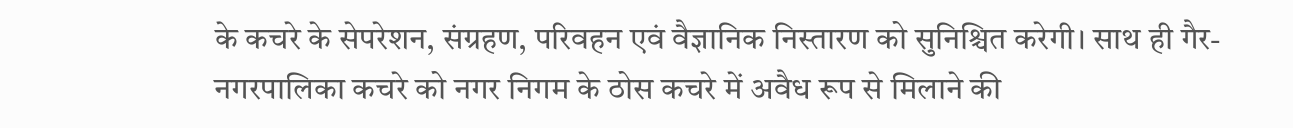के कचरे के सेपरेशन, संग्रहण, परिवहन एवं वैज्ञानिक निस्तारण को सुनिश्चित करेगी। साथ ही गैर-नगरपालिका कचरे को नगर निगम के ठोस कचरे में अवैध रूप से मिलाने की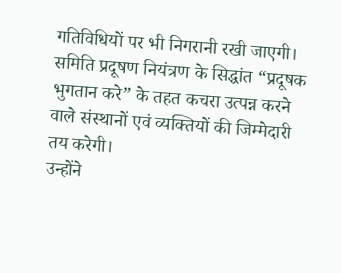गतिविधियों पर भी निगरानी रखी जाएगी। समिति प्रदूषण नियंत्रण के सिद्धांत “प्रदूषक भुगतान करे” के तहत कचरा उत्पन्न करने वाले संस्थानों एवं व्यक्तियों की जिम्मेदारी तय करेगी।
उन्होंने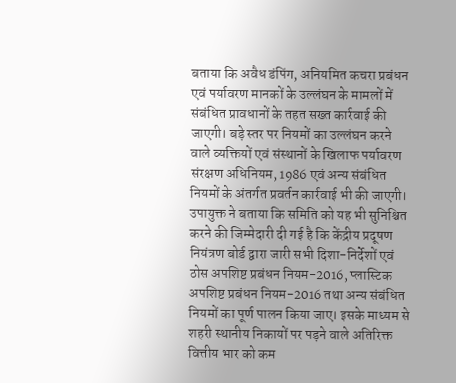बताया कि अवैध डंपिंग, अनियमित कचरा प्रबंधन एवं पर्यावरण मानकों के उल्लंघन के मामलों में संबंधित प्रावधानों के तहत सख्त कार्रवाई की जाएगी। बड़े स्तर पर नियमों का उल्लंघन करने वाले व्यक्तियों एवं संस्थानों के खिलाफ पर्यावरण संरक्षण अधिनियम, 1986 एवं अन्य संबंधित नियमों के अंतर्गत प्रवर्तन कार्रवाई भी की जाएगी।
उपायुक्त ने बताया कि समिति को यह भी सुनिश्चित करने की जिम्मेदारी दी गई है कि केंद्रीय प्रदूषण नियंत्रण बोर्ड द्वारा जारी सभी दिशा-निर्देशों एवं ठोस अपशिष्ट प्रबंधन नियम-2016, प्लास्टिक अपशिष्ट प्रबंधन नियम-2016 तथा अन्य संबंधित नियमों का पूर्ण पालन किया जाए। इसके माध्यम से शहरी स्थानीय निकायों पर पड़ने वाले अतिरिक्त वित्तीय भार को कम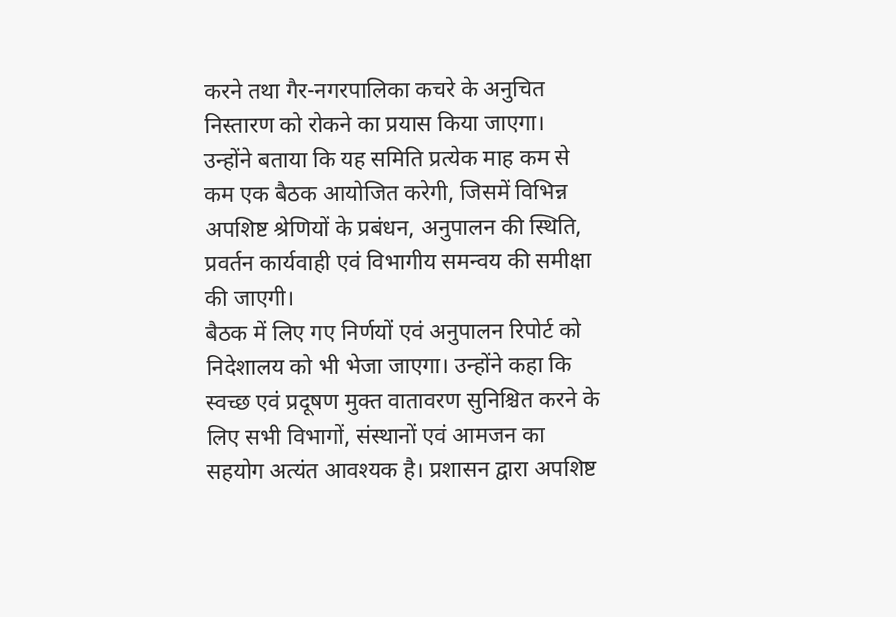करने तथा गैर-नगरपालिका कचरे के अनुचित निस्तारण को रोकने का प्रयास किया जाएगा।
उन्होंने बताया कि यह समिति प्रत्येक माह कम से कम एक बैठक आयोजित करेगी, जिसमें विभिन्न अपशिष्ट श्रेणियों के प्रबंधन, अनुपालन की स्थिति, प्रवर्तन कार्यवाही एवं विभागीय समन्वय की समीक्षा की जाएगी।
बैठक में लिए गए निर्णयों एवं अनुपालन रिपोर्ट को निदेशालय को भी भेजा जाएगा। उन्होंने कहा कि स्वच्छ एवं प्रदूषण मुक्त वातावरण सुनिश्चित करने के लिए सभी विभागों, संस्थानों एवं आमजन का सहयोग अत्यंत आवश्यक है। प्रशासन द्वारा अपशिष्ट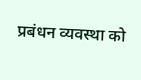प्रबंधन व्यवस्था को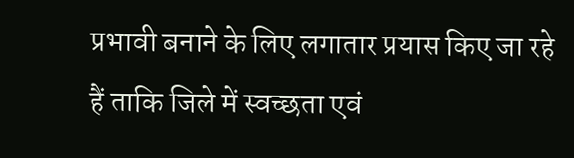प्रभावी बनाने के लिए लगातार प्रयास किए जा रहे हैं ताकि जिले में स्वच्छता एवं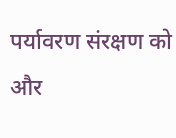पर्यावरण संरक्षण को और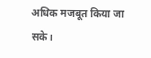अधिक मजबूत किया जा सके।